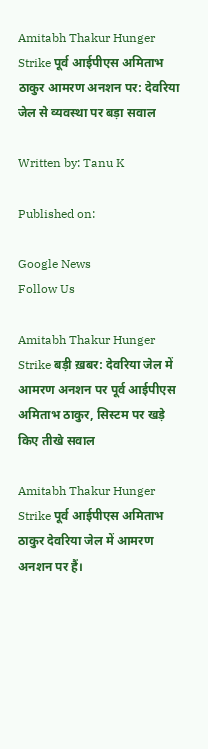Amitabh Thakur Hunger Strike पूर्व आईपीएस अमिताभ ठाकुर आमरण अनशन पर: देवरिया जेल से व्यवस्था पर बड़ा सवाल

Written by: Tanu K

Published on:

Google News
Follow Us

Amitabh Thakur Hunger Strike बड़ी ख़बर: देवरिया जेल में आमरण अनशन पर पूर्व आईपीएस अमिताभ ठाकुर, सिस्टम पर खड़े किए तीखे सवाल

Amitabh Thakur Hunger Strike पूर्व आईपीएस अमिताभ ठाकुर देवरिया जेल में आमरण अनशन पर हैं।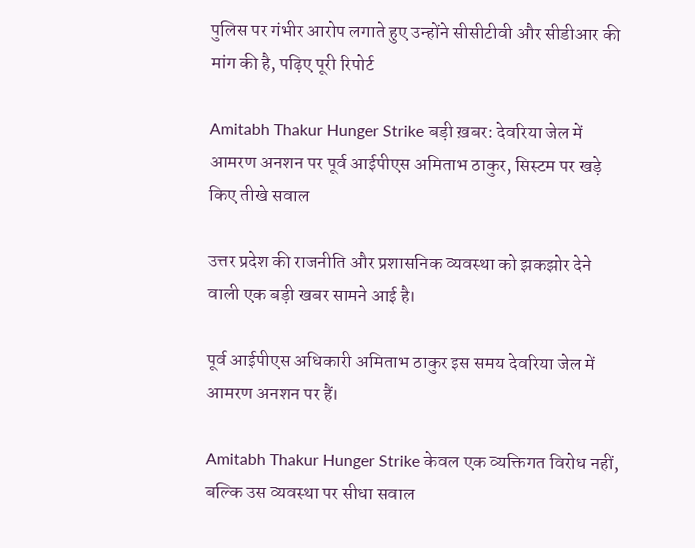पुलिस पर गंभीर आरोप लगाते हुए उन्होंने सीसीटीवी और सीडीआर की मांग की है, पढ़िए पूरी रिपोर्ट

Amitabh Thakur Hunger Strike बड़ी ख़बर: देवरिया जेल में आमरण अनशन पर पूर्व आईपीएस अमिताभ ठाकुर, सिस्टम पर खड़े किए तीखे सवाल

उत्तर प्रदेश की राजनीति और प्रशासनिक व्यवस्था को झकझोर देने वाली एक बड़ी खबर सामने आई है।

पूर्व आईपीएस अधिकारी अमिताभ ठाकुर इस समय देवरिया जेल में आमरण अनशन पर हैं।

Amitabh Thakur Hunger Strike केवल एक व्यक्तिगत विरोध नहीं, बल्कि उस व्यवस्था पर सीधा सवाल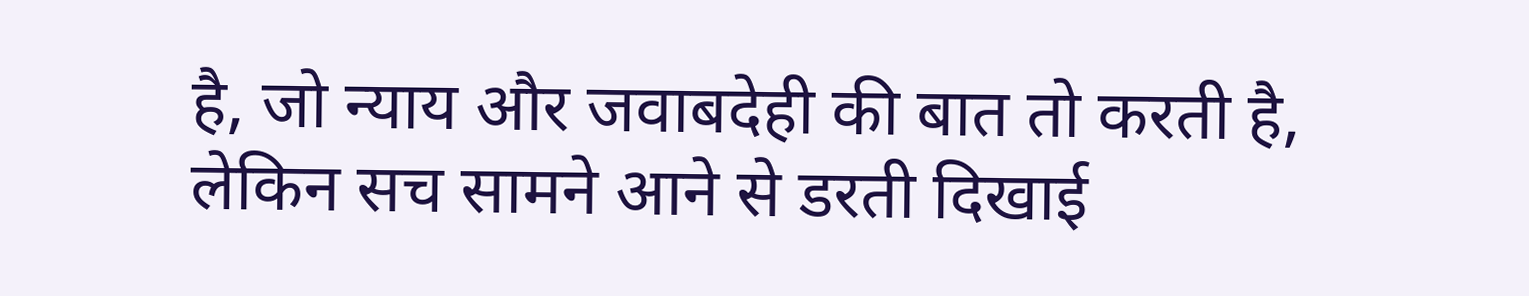है, जो न्याय और जवाबदेही की बात तो करती है, लेकिन सच सामने आने से डरती दिखाई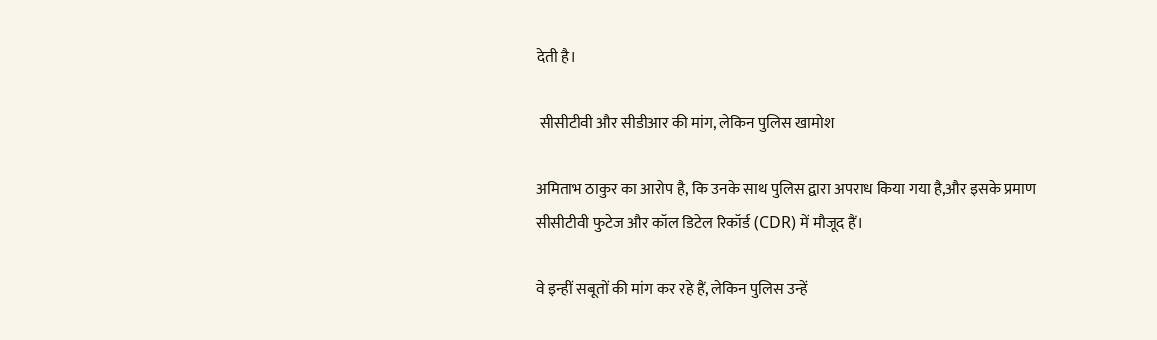देती है।

 सीसीटीवी और सीडीआर की मांग, लेकिन पुलिस खामोश

अमिताभ ठाकुर का आरोप है, कि उनके साथ पुलिस द्वारा अपराध किया गया है,और इसके प्रमाण सीसीटीवी फुटेज और कॉल डिटेल रिकॉर्ड (CDR) में मौजूद हैं।

वे इन्हीं सबूतों की मांग कर रहे हैं, लेकिन पुलिस उन्हें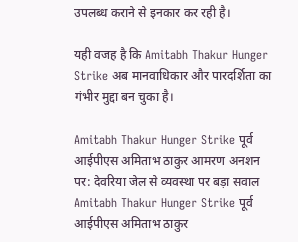उपलब्ध कराने से इनकार कर रही है।

यही वजह है कि Amitabh Thakur Hunger Strike अब मानवाधिकार और पारदर्शिता का गंभीर मुद्दा बन चुका है।

Amitabh Thakur Hunger Strike पूर्व आईपीएस अमिताभ ठाकुर आमरण अनशन पर: देवरिया जेल से व्यवस्था पर बड़ा सवाल
Amitabh Thakur Hunger Strike पूर्व आईपीएस अमिताभ ठाकुर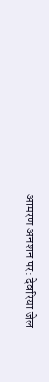आमरण अनशन पर: देवरिया जेल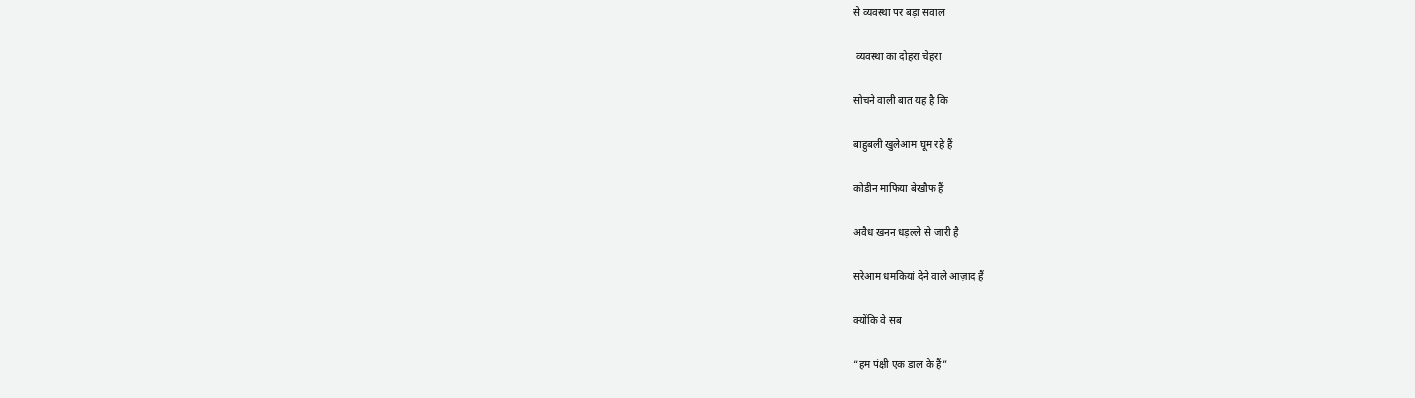से व्यवस्था पर बड़ा सवाल

 व्यवस्था का दोहरा चेहरा

सोचने वाली बात यह है कि

बाहुबली खुलेआम घूम रहे हैं

कोडीन माफिया बेखौफ हैं

अवैध खनन धड़ल्ले से जारी है

सरेआम धमकियां देने वाले आज़ाद हैं

क्योंकि वे सब

“हम पंक्षी एक डाल के हैं”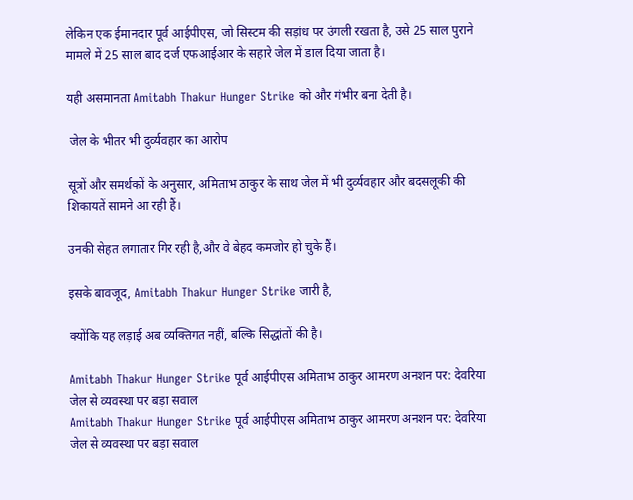लेकिन एक ईमानदार पूर्व आईपीएस, जो सिस्टम की सड़ांध पर उंगली रखता है, उसे 25 साल पुराने मामले में 25 साल बाद दर्ज एफआईआर के सहारे जेल में डाल दिया जाता है।

यही असमानता Amitabh Thakur Hunger Strike को और गंभीर बना देती है।

 जेल के भीतर भी दुर्व्यवहार का आरोप

सूत्रों और समर्थकों के अनुसार, अमिताभ ठाकुर के साथ जेल में भी दुर्व्यवहार और बदसलूकी की शिकायतें सामने आ रही हैं।

उनकी सेहत लगातार गिर रही है,और वे बेहद कमजोर हो चुके हैं।

इसके बावजूद, Amitabh Thakur Hunger Strike जारी है,

क्योंकि यह लड़ाई अब व्यक्तिगत नहीं, बल्कि सिद्धांतों की है।

Amitabh Thakur Hunger Strike पूर्व आईपीएस अमिताभ ठाकुर आमरण अनशन पर: देवरिया जेल से व्यवस्था पर बड़ा सवाल
Amitabh Thakur Hunger Strike पूर्व आईपीएस अमिताभ ठाकुर आमरण अनशन पर: देवरिया जेल से व्यवस्था पर बड़ा सवाल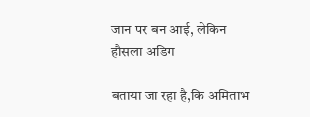जान पर बन आई, लेकिन हौसला अडिग

बताया जा रहा है,कि अमिताभ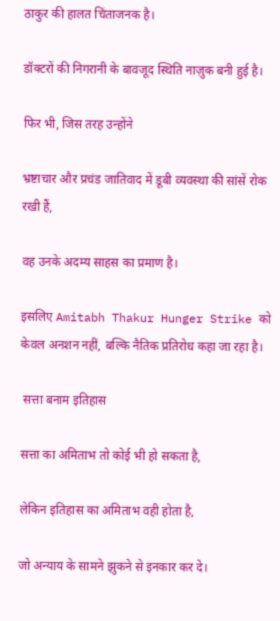ठाकुर की हालत चिंताजनक है।

डॉक्टरों की निगरानी के बावजूद स्थिति नाज़ुक बनी हुई है।

फिर भी, जिस तरह उन्होंने

भ्रष्टाचार और प्रचंड जातिवाद में डूबी व्यवस्था की सांसें रोक रखी हैं,

वह उनके अदम्य साहस का प्रमाण है।

इसलिए Amitabh Thakur Hunger Strike को केवल अनशन नहीं, बल्कि नैतिक प्रतिरोध कहा जा रहा है।

 सत्ता बनाम इतिहास

सत्ता का अमिताभ तो कोई भी हो सकता है,

लेकिन इतिहास का अमिताभ वही होता है,

जो अन्याय के सामने झुकने से इनकार कर दे।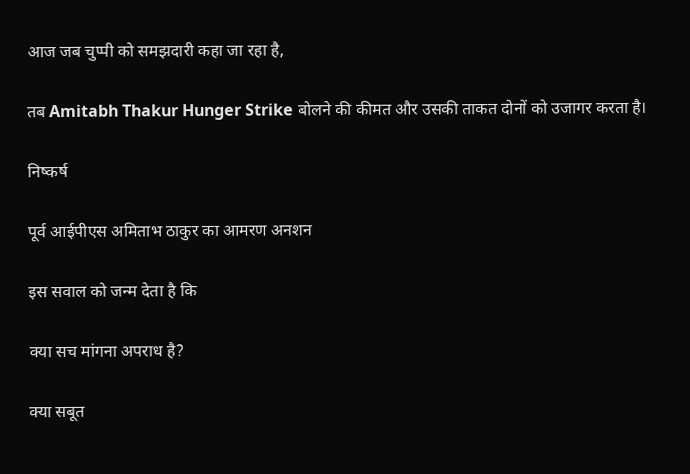आज जब चुप्पी को समझदारी कहा जा रहा है,

तब Amitabh Thakur Hunger Strike बोलने की कीमत और उसकी ताकत दोनों को उजागर करता है।

निष्कर्ष

पूर्व आईपीएस अमिताभ ठाकुर का आमरण अनशन

इस सवाल को जन्म देता है कि

क्या सच मांगना अपराध है?

क्या सबूत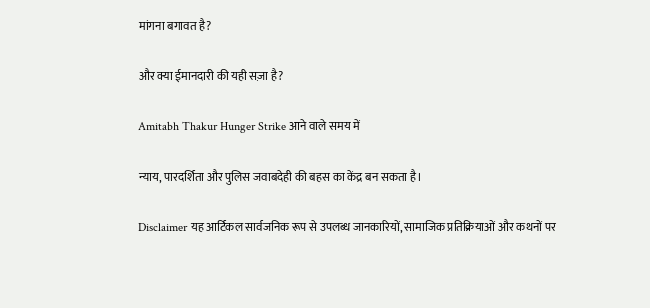मांगना बगावत है?

और क्या ईमानदारी की यही सज़ा है?

Amitabh Thakur Hunger Strike आने वाले समय में

न्याय, पारदर्शिता और पुलिस जवाबदेही की बहस का केंद्र बन सकता है।

Disclaimer यह आर्टिकल सार्वजनिक रूप से उपलब्ध जानकारियों, सामाजिक प्रतिक्रियाओं और कथनों पर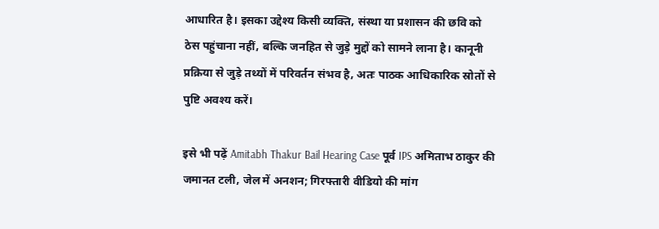आधारित है। इसका उद्देश्य किसी व्यक्ति, संस्था या प्रशासन की छवि को ठेस पहुंचाना नहीं, बल्कि जनहित से जुड़े मुद्दों को सामने लाना है। कानूनी प्रक्रिया से जुड़े तथ्यों में परिवर्तन संभव है, अतः पाठक आधिकारिक स्रोतों से पुष्टि अवश्य करें।

इसे भी पढ़ें Amitabh Thakur Bail Hearing Case पूर्व IPS अमिताभ ठाकुर की जमानत टली, जेल में अनशन; गिरफ्तारी वीडियो की मांग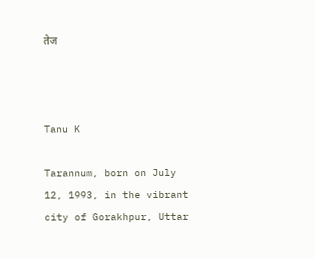तेज



Tanu K

Tarannum, born on July 12, 1993, in the vibrant city of Gorakhpur, Uttar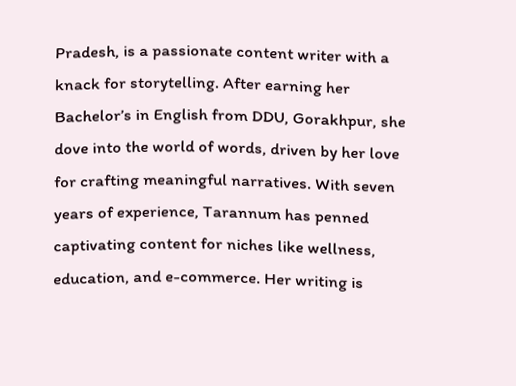Pradesh, is a passionate content writer with a knack for storytelling. After earning her Bachelor’s in English from DDU, Gorakhpur, she dove into the world of words, driven by her love for crafting meaningful narratives. With seven years of experience, Tarannum has penned captivating content for niches like wellness, education, and e-commerce. Her writing is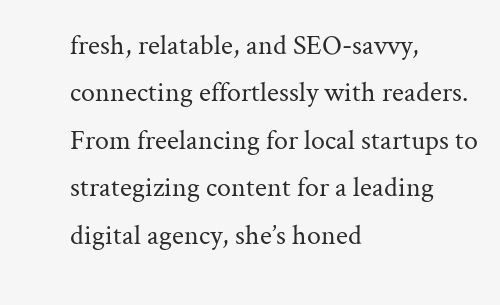fresh, relatable, and SEO-savvy, connecting effortlessly with readers. From freelancing for local startups to strategizing content for a leading digital agency, she’s honed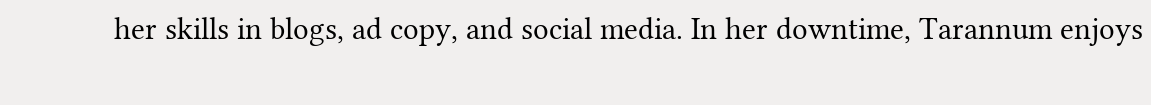her skills in blogs, ad copy, and social media. In her downtime, Tarannum enjoys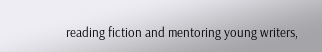reading fiction and mentoring young writers,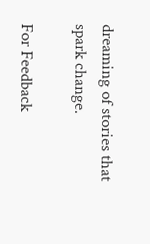dreaming of stories that spark change.

For Feedback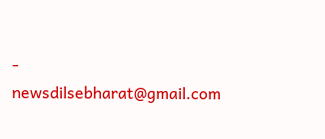- newsdilsebharat@gmail.com